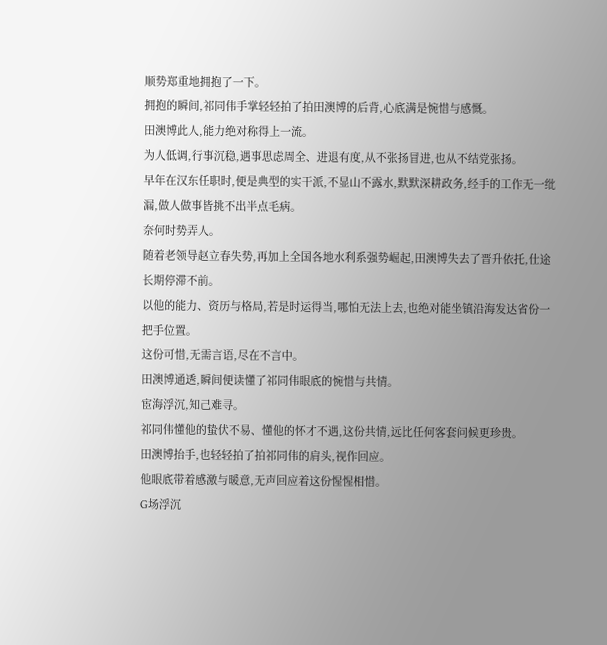顺势郑重地拥抱了一下。
拥抱的瞬间,祁同伟手掌轻轻拍了拍田澳博的后背,心底满是惋惜与感慨。
田澳博此人,能力绝对称得上一流。
为人低调,行事沉稳,遇事思虑周全、进退有度,从不张扬冒进,也从不结党张扬。
早年在汉东任职时,便是典型的实干派,不显山不露水,默默深耕政务,经手的工作无一纰漏,做人做事皆挑不出半点毛病。
奈何时势弄人。
随着老领导赵立春失势,再加上全国各地水利系强势崛起,田澳博失去了晋升依托,仕途长期停滞不前。
以他的能力、资历与格局,若是时运得当,哪怕无法上去,也绝对能坐镇沿海发达省份一把手位置。
这份可惜,无需言语,尽在不言中。
田澳博通透,瞬间便读懂了祁同伟眼底的惋惜与共情。
宦海浮沉,知己难寻。
祁同伟懂他的蛰伏不易、懂他的怀才不遇,这份共情,远比任何客套问候更珍贵。
田澳博抬手,也轻轻拍了拍祁同伟的肩头,视作回应。
他眼底带着感激与暖意,无声回应着这份惺惺相惜。
G场浮沉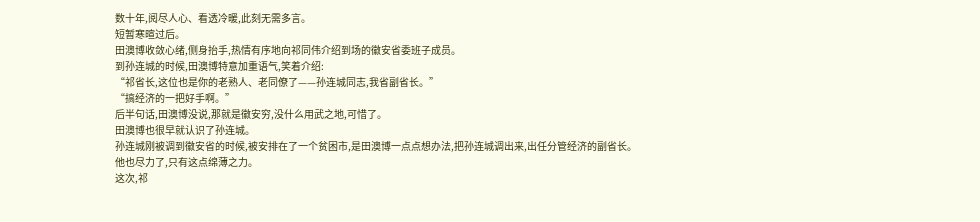数十年,阅尽人心、看透冷暖,此刻无需多言。
短暂寒暄过后。
田澳博收敛心绪,侧身抬手,热情有序地向祁同伟介绍到场的徽安省委班子成员。
到孙连城的时候,田澳博特意加重语气,笑着介绍:
“祁省长,这位也是你的老熟人、老同僚了——孙连城同志,我省副省长。”
“搞经济的一把好手啊。”
后半句话,田澳博没说,那就是徽安穷,没什么用武之地,可惜了。
田澳博也很早就认识了孙连城。
孙连城刚被调到徽安省的时候,被安排在了一个贫困市,是田澳博一点点想办法,把孙连城调出来,出任分管经济的副省长。
他也尽力了,只有这点绵薄之力。
这次,祁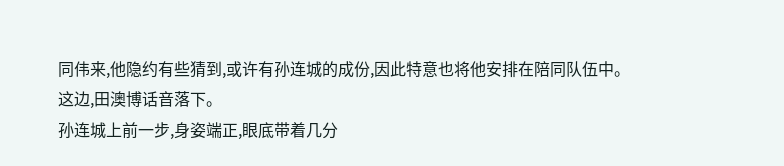同伟来,他隐约有些猜到,或许有孙连城的成份,因此特意也将他安排在陪同队伍中。
这边,田澳博话音落下。
孙连城上前一步,身姿端正,眼底带着几分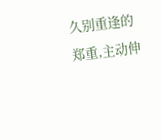久别重逢的郑重,主动伸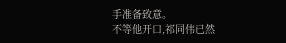手准备致意。
不等他开口,祁同伟已然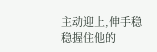主动迎上,伸手稳稳握住他的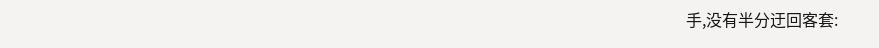手,没有半分迂回客套: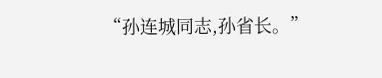“孙连城同志,孙省长。”